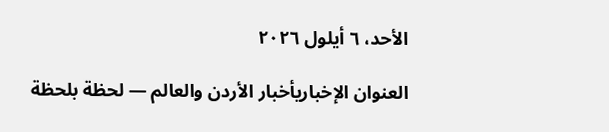الأحد، ٦ أيلول ٢٠٢٦

العنوان الإخباريأخبار الأردن والعالم — لحظة بلحظة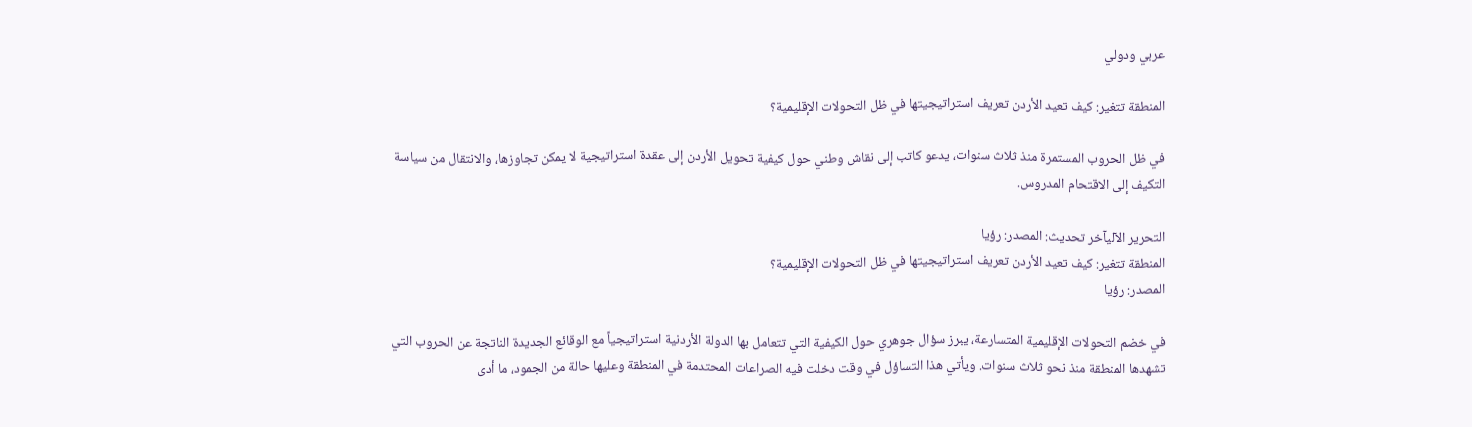عربي ودولي

المنطقة تتغير: كيف تعيد الأردن تعريف استراتيجيتها في ظل التحولات الإقليمية؟

في ظل الحروب المستمرة منذ ثلاث سنوات، يدعو كاتب إلى نقاش وطني حول كيفية تحويل الأردن إلى عقدة استراتيجية لا يمكن تجاوزها، والانتقال من سياسة التكيف إلى الاقتحام المدروس.

التحرير الآليآخر تحديث: المصدر: رؤيا
المنطقة تتغير: كيف تعيد الأردن تعريف استراتيجيتها في ظل التحولات الإقليمية؟
المصدر: رؤيا

في خضم التحولات الإقليمية المتسارعة، يبرز سؤال جوهري حول الكيفية التي تتعامل بها الدولة الأردنية استراتيجياً مع الوقائع الجديدة الناتجة عن الحروب التي تشهدها المنطقة منذ نحو ثلاث سنوات. ويأتي هذا التساؤل في وقت دخلت فيه الصراعات المحتدمة في المنطقة وعليها حالة من الجمود، ما أدى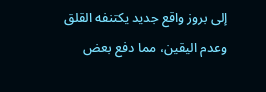إلى بروز واقع جديد يكتنفه القلق وعدم اليقين، مما دفع بعض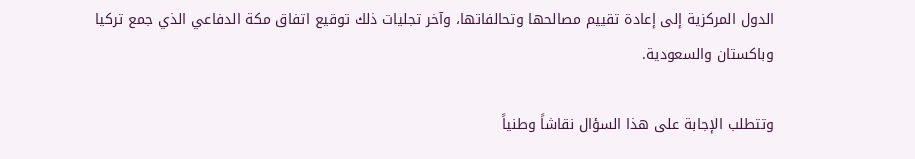الدول المركزية إلى إعادة تقييم مصالحها وتحالفاتها، وآخر تجليات ذلك توقيع اتفاق مكة الدفاعي الذي جمع تركيا وباكستان والسعودية.

وتتطلب الإجابة على هذا السؤال نقاشاً وطنياً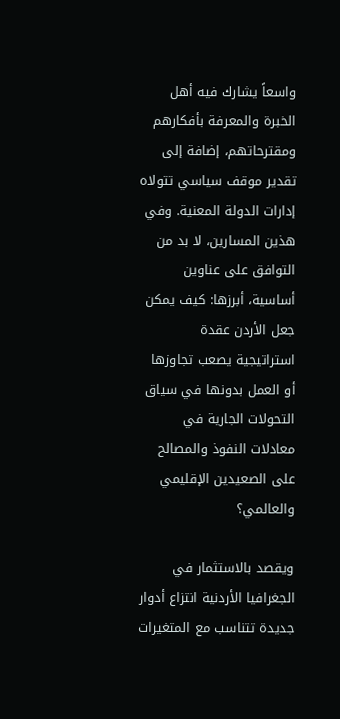واسعاً يشارك فيه أهل الخبرة والمعرفة بأفكارهم ومقترحاتهم، إضافة إلى تقدير موقف سياسي تتولاه إدارات الدولة المعنية. وفي هذين المسارين، لا بد من التوافق على عناوين أساسية، أبرزها: كيف يمكن جعل الأردن عقدة استراتيجية يصعب تجاوزها أو العمل بدونها في سياق التحولات الجارية في معادلات النفوذ والمصالح على الصعيدين الإقليمي والعالمي؟

ويقصد بالاستثمار في الجغرافيا الأردنية انتزاع أدوار جديدة تتناسب مع المتغيرات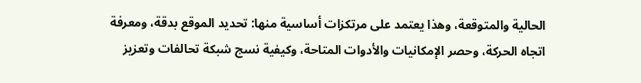الحالية والمتوقعة، وهذا يعتمد على مرتكزات أساسية منها: تحديد الموقع بدقة، ومعرفة اتجاه الحركة، وحصر الإمكانيات والأدوات المتاحة، وكيفية نسج شبكة تحالفات وتعزيز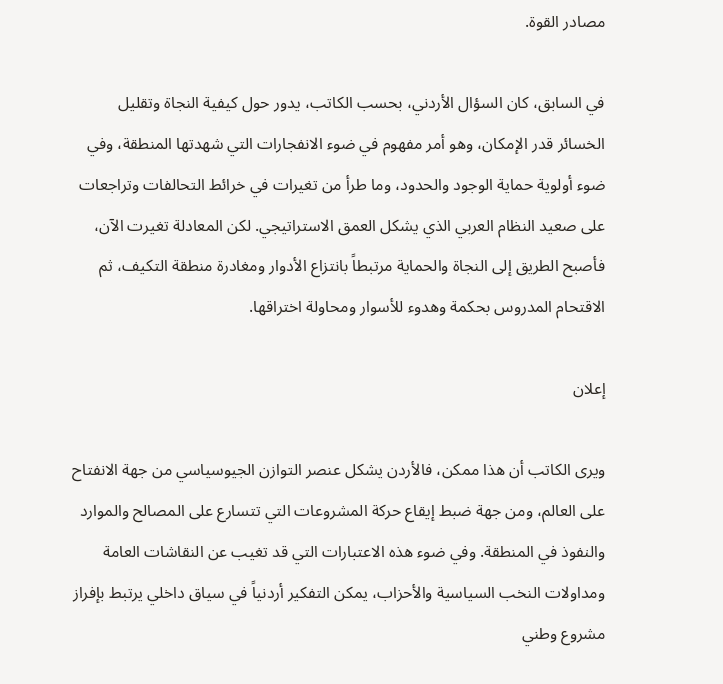مصادر القوة.

في السابق، كان السؤال الأردني، بحسب الكاتب، يدور حول كيفية النجاة وتقليل الخسائر قدر الإمكان، وهو أمر مفهوم في ضوء الانفجارات التي شهدتها المنطقة، وفي ضوء أولوية حماية الوجود والحدود، وما طرأ من تغيرات في خرائط التحالفات وتراجعات على صعيد النظام العربي الذي يشكل العمق الاستراتيجي. لكن المعادلة تغيرت الآن، فأصبح الطريق إلى النجاة والحماية مرتبطاً بانتزاع الأدوار ومغادرة منطقة التكيف، ثم الاقتحام المدروس بحكمة وهدوء للأسوار ومحاولة اختراقها.

إعلان

ويرى الكاتب أن هذا ممكن، فالأردن يشكل عنصر التوازن الجيوسياسي من جهة الانفتاح على العالم، ومن جهة ضبط إيقاع حركة المشروعات التي تتسارع على المصالح والموارد والنفوذ في المنطقة. وفي ضوء هذه الاعتبارات التي قد تغيب عن النقاشات العامة ومداولات النخب السياسية والأحزاب، يمكن التفكير أردنياً في سياق داخلي يرتبط بإفراز مشروع وطني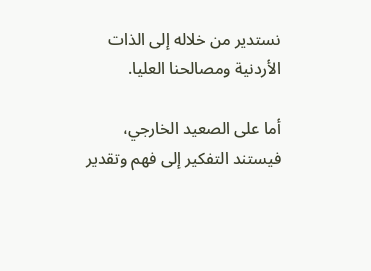نستدير من خلاله إلى الذات الأردنية ومصالحنا العليا.

أما على الصعيد الخارجي، فيستند التفكير إلى فهم وتقدير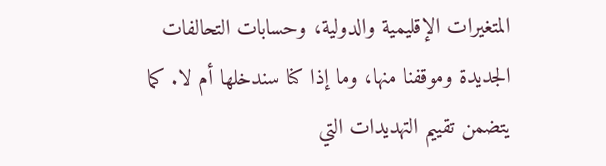المتغيرات الإقليمية والدولية، وحسابات التحالفات الجديدة وموقفنا منها، وما إذا كنا سندخلها أم لا. كما يتضمن تقييم التهديدات التي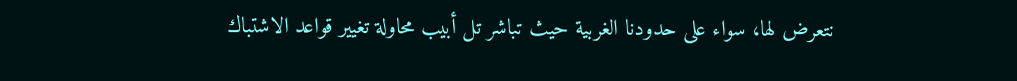نتعرض لها، سواء على حدودنا الغربية حيث تباشر تل أبيب محاولة تغيير قواعد الاشتباك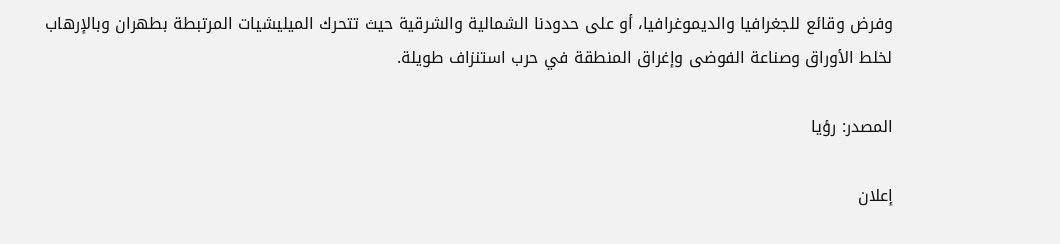وفرض وقائع للجغرافيا والديموغرافيا، أو على حدودنا الشمالية والشرقية حيث تتحرك الميليشيات المرتبطة بطهران وبالإرهاب لخلط الأوراق وصناعة الفوضى وإغراق المنطقة في حرب استنزاف طويلة.

المصدر: رؤيا

إعلان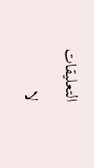التعليقات

لا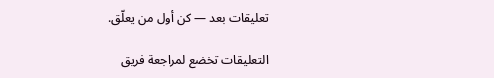تعليقات بعد — كن أول من يعلّق.

التعليقات تخضع لمراجعة فريق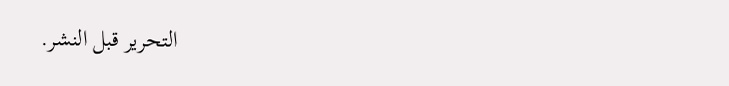التحرير قبل النشر.